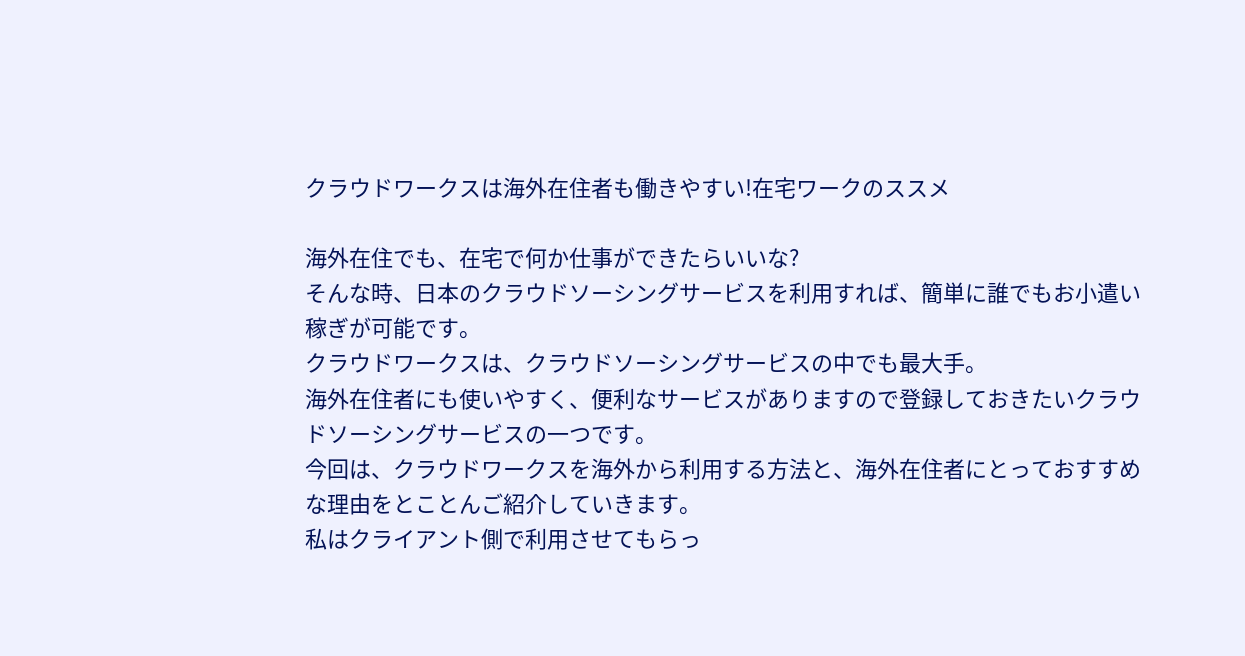クラウドワークスは海外在住者も働きやすい!在宅ワークのススメ

海外在住でも、在宅で何か仕事ができたらいいな?
そんな時、日本のクラウドソーシングサービスを利用すれば、簡単に誰でもお小遣い稼ぎが可能です。
クラウドワークスは、クラウドソーシングサービスの中でも最大手。
海外在住者にも使いやすく、便利なサービスがありますので登録しておきたいクラウドソーシングサービスの一つです。
今回は、クラウドワークスを海外から利用する方法と、海外在住者にとっておすすめな理由をとことんご紹介していきます。
私はクライアント側で利用させてもらっ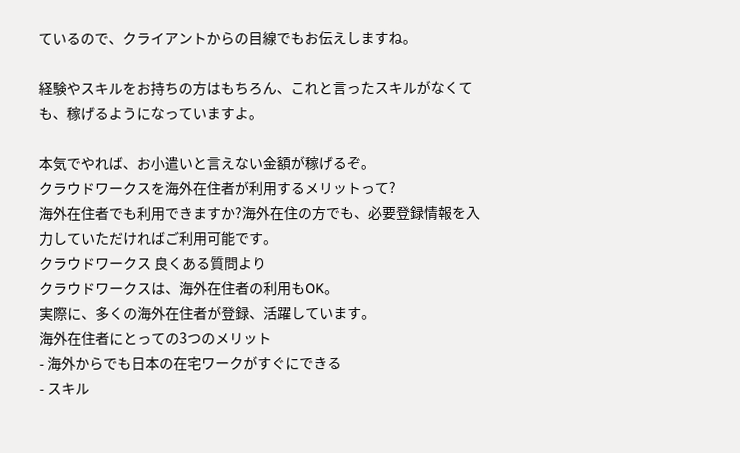ているので、クライアントからの目線でもお伝えしますね。

経験やスキルをお持ちの方はもちろん、これと言ったスキルがなくても、稼げるようになっていますよ。

本気でやれば、お小遣いと言えない金額が稼げるぞ。
クラウドワークスを海外在住者が利用するメリットって?
海外在住者でも利用できますか?海外在住の方でも、必要登録情報を入力していただければご利用可能です。
クラウドワークス 良くある質問より
クラウドワークスは、海外在住者の利用もOK。
実際に、多くの海外在住者が登録、活躍しています。
海外在住者にとっての3つのメリット
- 海外からでも日本の在宅ワークがすぐにできる
- スキル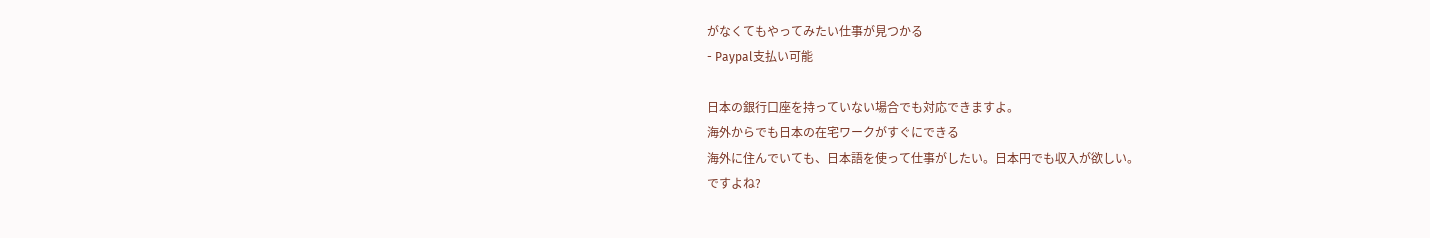がなくてもやってみたい仕事が見つかる
- Paypal支払い可能

日本の銀行口座を持っていない場合でも対応できますよ。
海外からでも日本の在宅ワークがすぐにできる
海外に住んでいても、日本語を使って仕事がしたい。日本円でも収入が欲しい。
ですよね?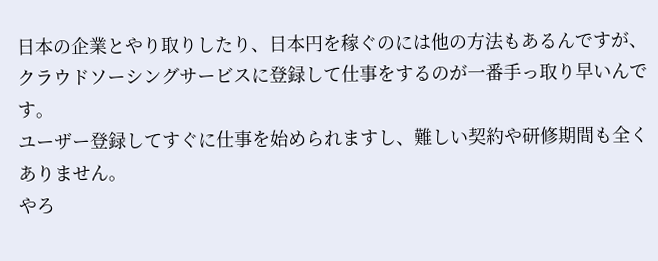日本の企業とやり取りしたり、日本円を稼ぐのには他の方法もあるんですが、クラウドソーシングサービスに登録して仕事をするのが一番手っ取り早いんです。
ユーザー登録してすぐに仕事を始められますし、難しい契約や研修期間も全くありません。
やろ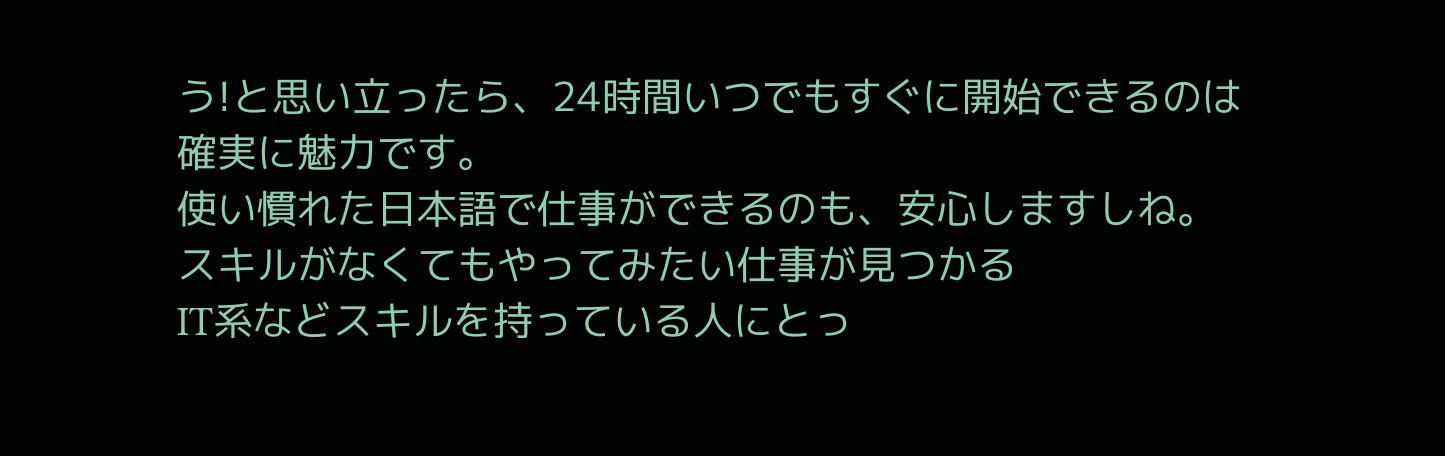う!と思い立ったら、24時間いつでもすぐに開始できるのは確実に魅力です。
使い慣れた日本語で仕事ができるのも、安心しますしね。
スキルがなくてもやってみたい仕事が見つかる
IT系などスキルを持っている人にとっ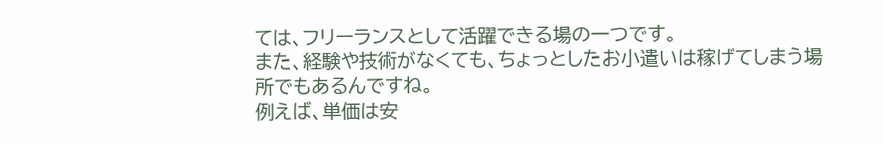ては、フリーランスとして活躍できる場の一つです。
また、経験や技術がなくても、ちょっとしたお小遣いは稼げてしまう場所でもあるんですね。
例えば、単価は安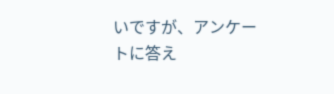いですが、アンケートに答え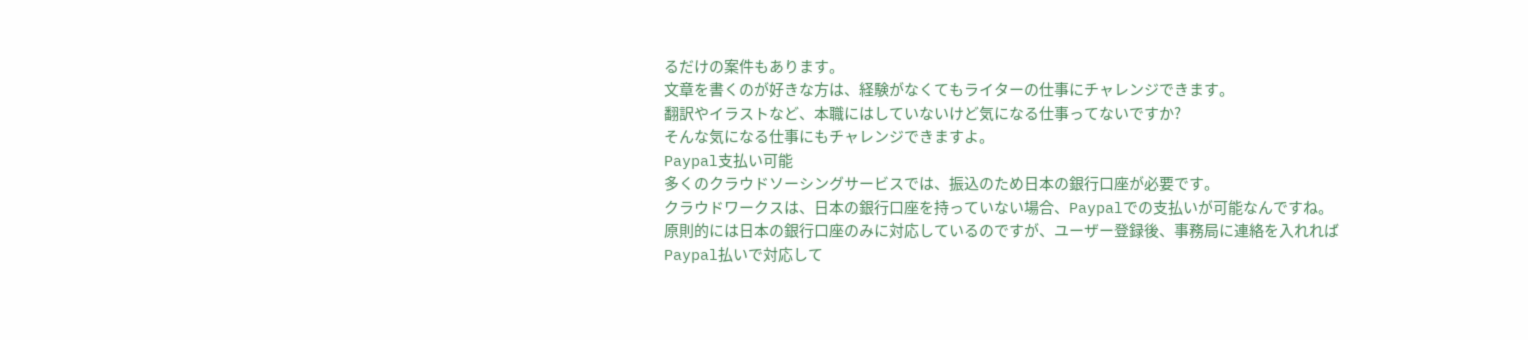るだけの案件もあります。
文章を書くのが好きな方は、経験がなくてもライターの仕事にチャレンジできます。
翻訳やイラストなど、本職にはしていないけど気になる仕事ってないですか?
そんな気になる仕事にもチャレンジできますよ。
Paypal支払い可能
多くのクラウドソーシングサービスでは、振込のため日本の銀行口座が必要です。
クラウドワークスは、日本の銀行口座を持っていない場合、Paypalでの支払いが可能なんですね。
原則的には日本の銀行口座のみに対応しているのですが、ユーザー登録後、事務局に連絡を入れればPaypal払いで対応して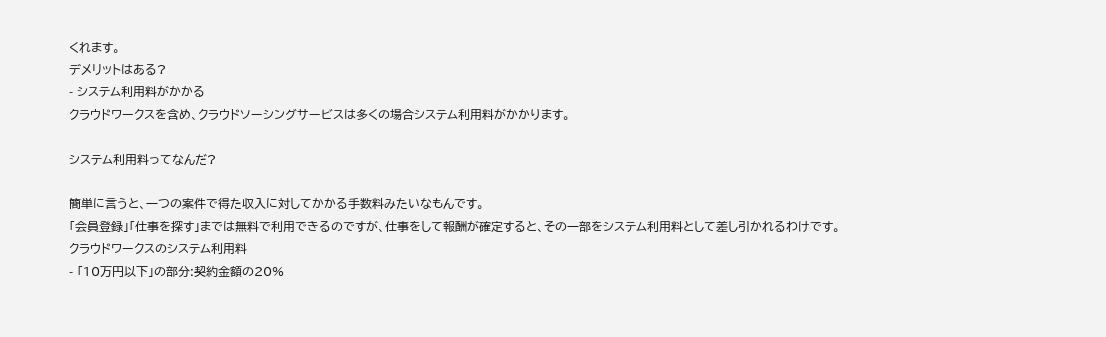くれます。
デメリットはある?
- システム利用料がかかる
クラウドワークスを含め、クラウドソーシングサービスは多くの場合システム利用料がかかります。

システム利用料ってなんだ?

簡単に言うと、一つの案件で得た収入に対してかかる手数料みたいなもんです。
「会員登録」「仕事を探す」までは無料で利用できるのですが、仕事をして報酬が確定すると、その一部をシステム利用料として差し引かれるわけです。
クラウドワークスのシステム利用料
- 「10万円以下」の部分:契約金額の20%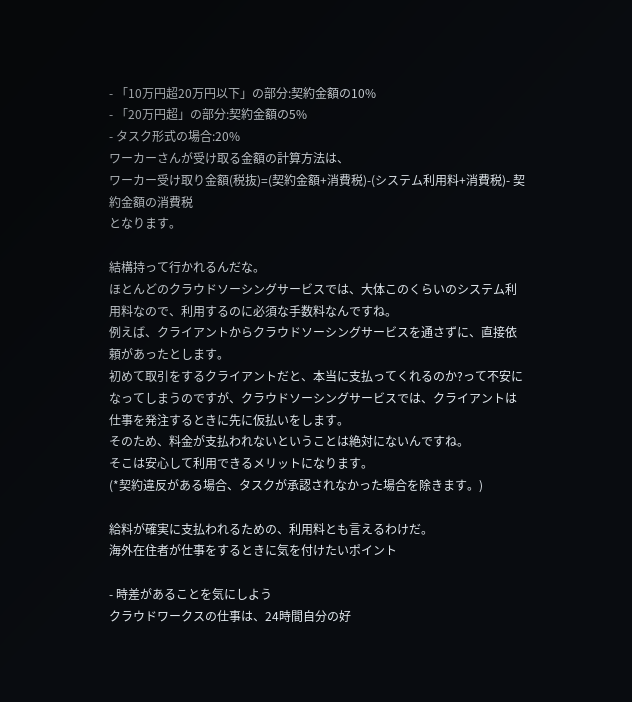- 「10万円超20万円以下」の部分:契約金額の10%
- 「20万円超」の部分:契約金額の5%
- タスク形式の場合:20%
ワーカーさんが受け取る金額の計算方法は、
ワーカー受け取り金額(税抜)=(契約金額+消費税)-(システム利用料+消費税)- 契約金額の消費税
となります。

結構持って行かれるんだな。
ほとんどのクラウドソーシングサービスでは、大体このくらいのシステム利用料なので、利用するのに必須な手数料なんですね。
例えば、クライアントからクラウドソーシングサービスを通さずに、直接依頼があったとします。
初めて取引をするクライアントだと、本当に支払ってくれるのか?って不安になってしまうのですが、クラウドソーシングサービスでは、クライアントは仕事を発注するときに先に仮払いをします。
そのため、料金が支払われないということは絶対にないんですね。
そこは安心して利用できるメリットになります。
(*契約違反がある場合、タスクが承認されなかった場合を除きます。)

給料が確実に支払われるための、利用料とも言えるわけだ。
海外在住者が仕事をするときに気を付けたいポイント

- 時差があることを気にしよう
クラウドワークスの仕事は、24時間自分の好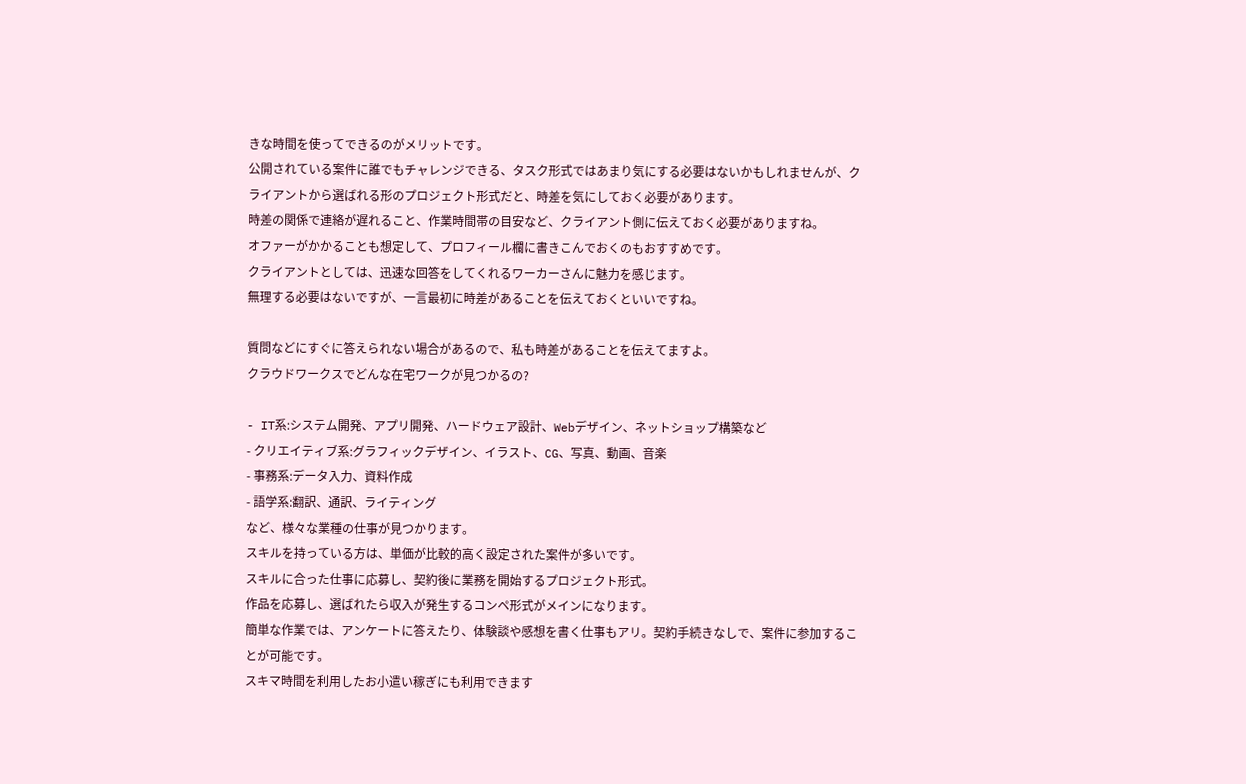きな時間を使ってできるのがメリットです。
公開されている案件に誰でもチャレンジできる、タスク形式ではあまり気にする必要はないかもしれませんが、クライアントから選ばれる形のプロジェクト形式だと、時差を気にしておく必要があります。
時差の関係で連絡が遅れること、作業時間帯の目安など、クライアント側に伝えておく必要がありますね。
オファーがかかることも想定して、プロフィール欄に書きこんでおくのもおすすめです。
クライアントとしては、迅速な回答をしてくれるワーカーさんに魅力を感じます。
無理する必要はないですが、一言最初に時差があることを伝えておくといいですね。

質問などにすぐに答えられない場合があるので、私も時差があることを伝えてますよ。
クラウドワークスでどんな在宅ワークが見つかるの?

- IT系:システム開発、アプリ開発、ハードウェア設計、Webデザイン、ネットショップ構築など
- クリエイティブ系:グラフィックデザイン、イラスト、CG、写真、動画、音楽
- 事務系:データ入力、資料作成
- 語学系:翻訳、通訳、ライティング
など、様々な業種の仕事が見つかります。
スキルを持っている方は、単価が比較的高く設定された案件が多いです。
スキルに合った仕事に応募し、契約後に業務を開始するプロジェクト形式。
作品を応募し、選ばれたら収入が発生するコンペ形式がメインになります。
簡単な作業では、アンケートに答えたり、体験談や感想を書く仕事もアリ。契約手続きなしで、案件に参加することが可能です。
スキマ時間を利用したお小遣い稼ぎにも利用できます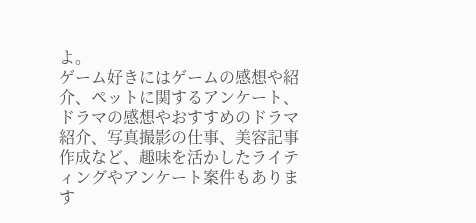よ。
ゲーム好きにはゲームの感想や紹介、ペットに関するアンケート、ドラマの感想やおすすめのドラマ紹介、写真撮影の仕事、美容記事作成など、趣味を活かしたライティングやアンケート案件もあります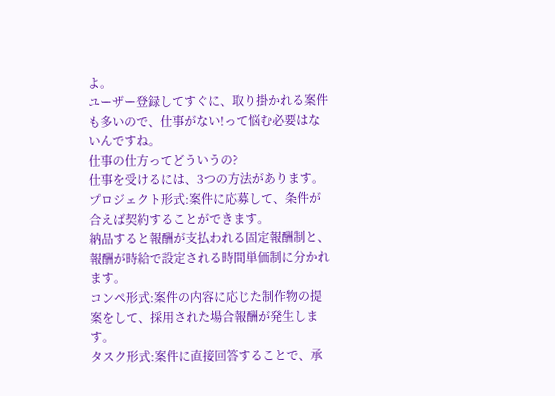よ。
ユーザー登録してすぐに、取り掛かれる案件も多いので、仕事がない!って悩む必要はないんですね。
仕事の仕方ってどういうの?
仕事を受けるには、3つの方法があります。
プロジェクト形式:案件に応募して、条件が合えば契約することができます。
納品すると報酬が支払われる固定報酬制と、報酬が時給で設定される時間単価制に分かれます。
コンペ形式:案件の内容に応じた制作物の提案をして、採用された場合報酬が発生します。
タスク形式:案件に直接回答することで、承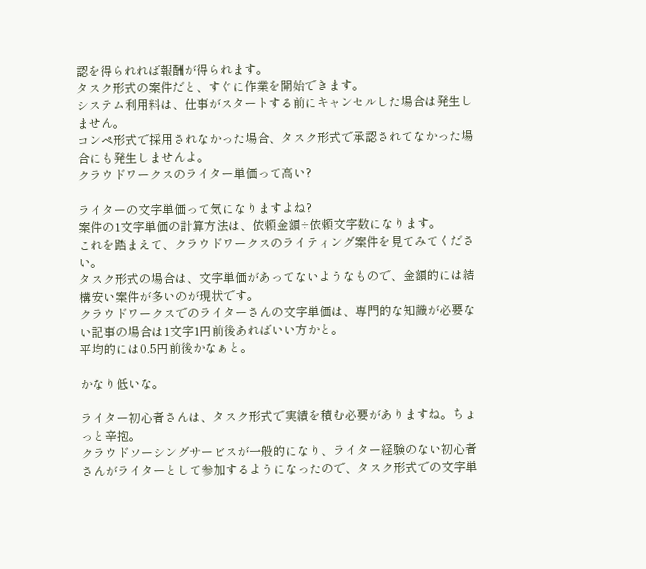認を得られれば報酬が得られます。
タスク形式の案件だと、すぐに作業を開始できます。
システム利用料は、仕事がスタートする前にキャンセルした場合は発生しません。
コンペ形式で採用されなかった場合、タスク形式で承認されてなかった場合にも発生しませんよ。
クラウドワークスのライター単価って高い?

ライターの文字単価って気になりますよね?
案件の1文字単価の計算方法は、依頼金額÷依頼文字数になります。
これを踏まえて、クラウドワークスのライティング案件を見てみてください。
タスク形式の場合は、文字単価があってないようなもので、金額的には結構安い案件が多いのが現状です。
クラウドワークスでのライターさんの文字単価は、専門的な知識が必要ない記事の場合は1文字1円前後あればいい方かと。
平均的には0.5円前後かなぁと。

かなり低いな。

ライター初心者さんは、タスク形式で実績を積む必要がありますね。ちょっと辛抱。
クラウドソーシングサービスが一般的になり、ライター経験のない初心者さんがライターとして参加するようになったので、タスク形式での文字単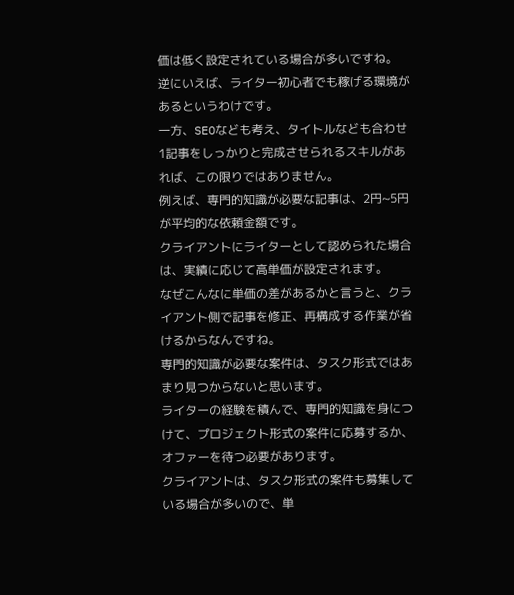価は低く設定されている場合が多いですね。
逆にいえば、ライター初心者でも稼げる環境があるというわけです。
一方、SEOなども考え、タイトルなども合わせ1記事をしっかりと完成させられるスキルがあれば、この限りではありません。
例えば、専門的知識が必要な記事は、2円~5円が平均的な依頼金額です。
クライアントにライターとして認められた場合は、実績に応じて高単価が設定されます。
なぜこんなに単価の差があるかと言うと、クライアント側で記事を修正、再構成する作業が省けるからなんですね。
専門的知識が必要な案件は、タスク形式ではあまり見つからないと思います。
ライターの経験を積んで、専門的知識を身につけて、プロジェクト形式の案件に応募するか、オファーを待つ必要があります。
クライアントは、タスク形式の案件も募集している場合が多いので、単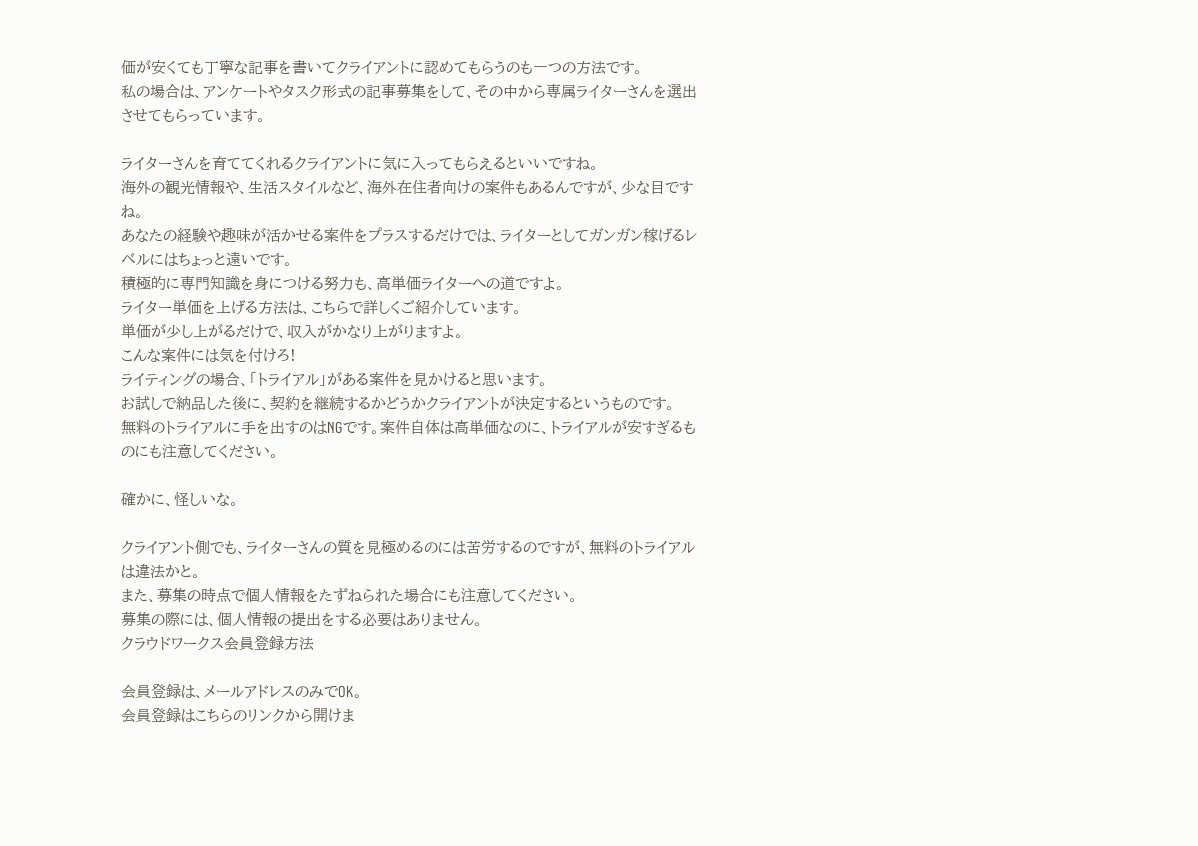価が安くても丁寧な記事を書いてクライアントに認めてもらうのも一つの方法です。
私の場合は、アンケートやタスク形式の記事募集をして、その中から専属ライターさんを選出させてもらっています。

ライターさんを育ててくれるクライアントに気に入ってもらえるといいですね。
海外の観光情報や、生活スタイルなど、海外在住者向けの案件もあるんですが、少な目ですね。
あなたの経験や趣味が活かせる案件をプラスするだけでは、ライターとしてガンガン稼げるレベルにはちょっと遠いです。
積極的に専門知識を身につける努力も、高単価ライターへの道ですよ。
ライター単価を上げる方法は、こちらで詳しくご紹介しています。
単価が少し上がるだけで、収入がかなり上がりますよ。
こんな案件には気を付けろ!
ライティングの場合、「トライアル」がある案件を見かけると思います。
お試しで納品した後に、契約を継続するかどうかクライアントが決定するというものです。
無料のトライアルに手を出すのはNGです。案件自体は高単価なのに、トライアルが安すぎるものにも注意してください。

確かに、怪しいな。

クライアント側でも、ライターさんの質を見極めるのには苦労するのですが、無料のトライアルは違法かと。
また、募集の時点で個人情報をたずねられた場合にも注意してください。
募集の際には、個人情報の提出をする必要はありません。
クラウドワークス会員登録方法

会員登録は、メールアドレスのみでOK。
会員登録はこちらのリンクから開けま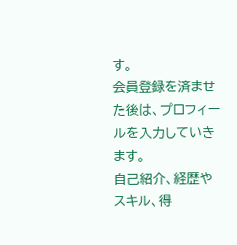す。
会員登録を済ませた後は、プロフィールを入力していきます。
自己紹介、経歴やスキル、得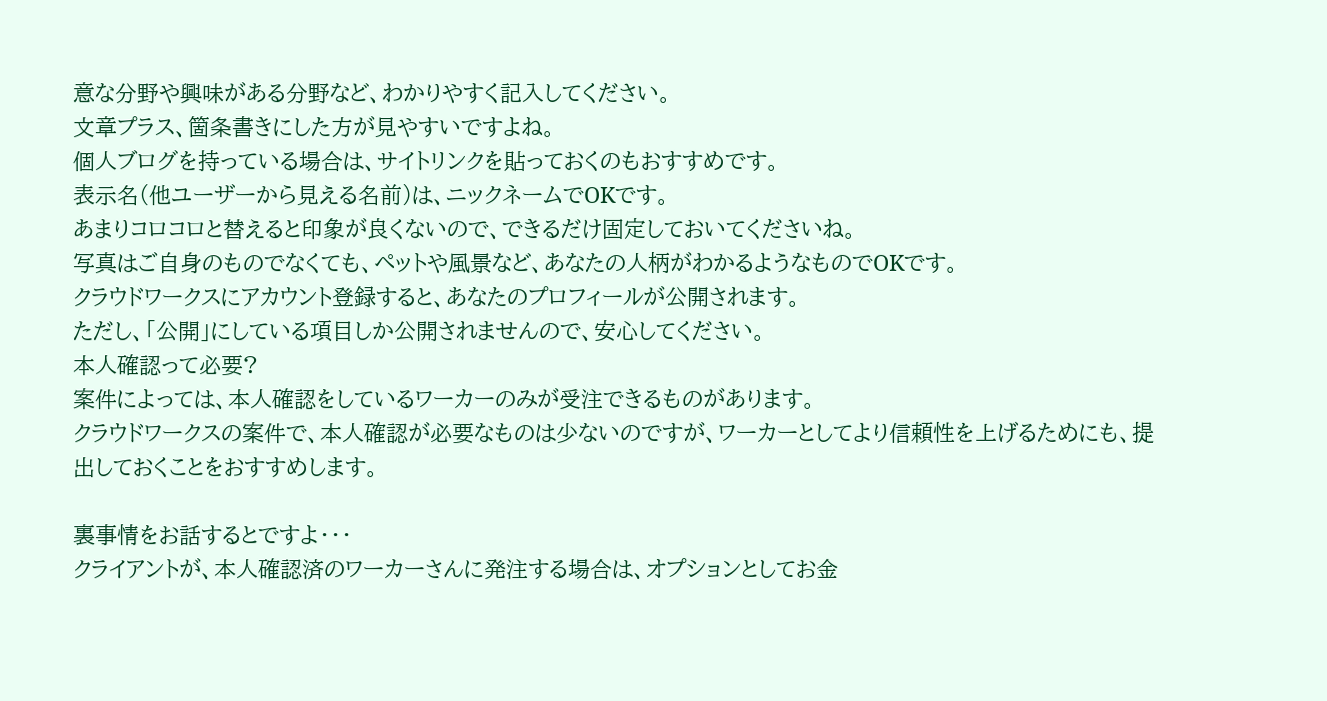意な分野や興味がある分野など、わかりやすく記入してください。
文章プラス、箇条書きにした方が見やすいですよね。
個人ブログを持っている場合は、サイトリンクを貼っておくのもおすすめです。
表示名(他ユーザーから見える名前)は、ニックネームでOKです。
あまりコロコロと替えると印象が良くないので、できるだけ固定しておいてくださいね。
写真はご自身のものでなくても、ペットや風景など、あなたの人柄がわかるようなものでOKです。
クラウドワークスにアカウント登録すると、あなたのプロフィールが公開されます。
ただし、「公開」にしている項目しか公開されませんので、安心してください。
本人確認って必要?
案件によっては、本人確認をしているワーカーのみが受注できるものがあります。
クラウドワークスの案件で、本人確認が必要なものは少ないのですが、ワーカーとしてより信頼性を上げるためにも、提出しておくことをおすすめします。

裏事情をお話するとですよ・・・
クライアントが、本人確認済のワーカーさんに発注する場合は、オプションとしてお金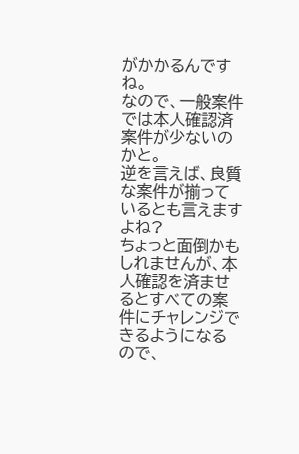がかかるんですね。
なので、一般案件では本人確認済案件が少ないのかと。
逆を言えば、良質な案件が揃っているとも言えますよね?
ちょっと面倒かもしれませんが、本人確認を済ませるとすべての案件にチャレンジできるようになるので、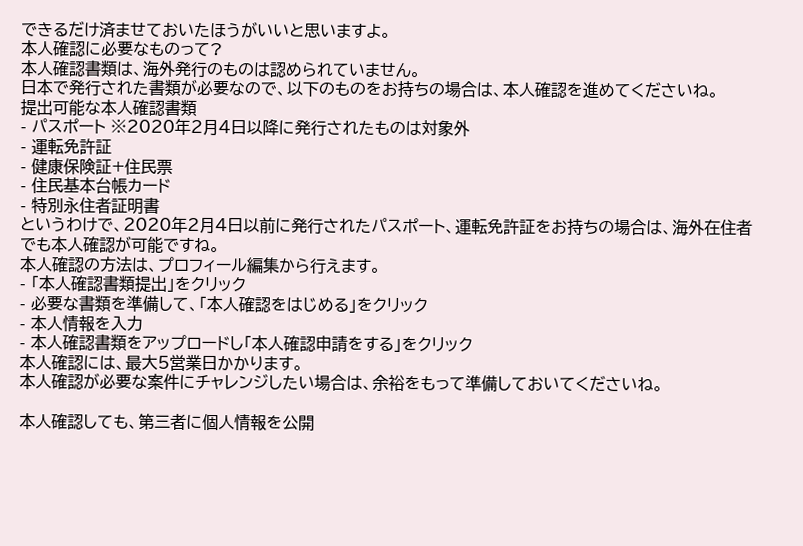できるだけ済ませておいたほうがいいと思いますよ。
本人確認に必要なものって?
本人確認書類は、海外発行のものは認められていません。
日本で発行された書類が必要なので、以下のものをお持ちの場合は、本人確認を進めてくださいね。
提出可能な本人確認書類
- パスポート ※2020年2月4日以降に発行されたものは対象外
- 運転免許証
- 健康保険証+住民票
- 住民基本台帳カード
- 特別永住者証明書
というわけで、2020年2月4日以前に発行されたパスポート、運転免許証をお持ちの場合は、海外在住者でも本人確認が可能ですね。
本人確認の方法は、プロフィール編集から行えます。
- 「本人確認書類提出」をクリック
- 必要な書類を準備して、「本人確認をはじめる」をクリック
- 本人情報を入力
- 本人確認書類をアップロードし「本人確認申請をする」をクリック
本人確認には、最大5営業日かかります。
本人確認が必要な案件にチャレンジしたい場合は、余裕をもって準備しておいてくださいね。

本人確認しても、第三者に個人情報を公開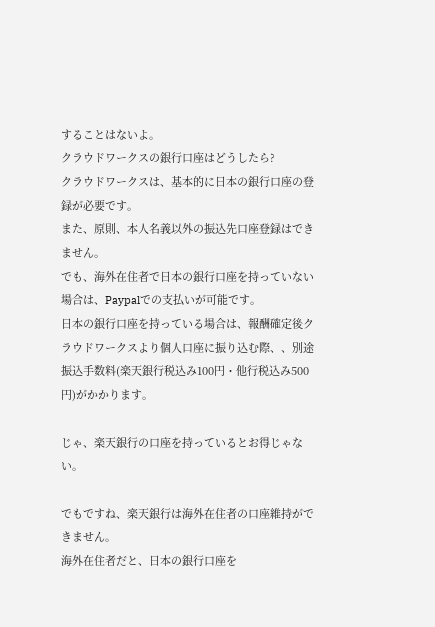することはないよ。
クラウドワークスの銀行口座はどうしたら?
クラウドワークスは、基本的に日本の銀行口座の登録が必要です。
また、原則、本人名義以外の振込先口座登録はできません。
でも、海外在住者で日本の銀行口座を持っていない場合は、Paypalでの支払いが可能です。
日本の銀行口座を持っている場合は、報酬確定後クラウドワークスより個人口座に振り込む際、、別途振込手数料(楽天銀行税込み100円・他行税込み500円)がかかります。

じゃ、楽天銀行の口座を持っているとお得じゃない。

でもですね、楽天銀行は海外在住者の口座維持ができません。
海外在住者だと、日本の銀行口座を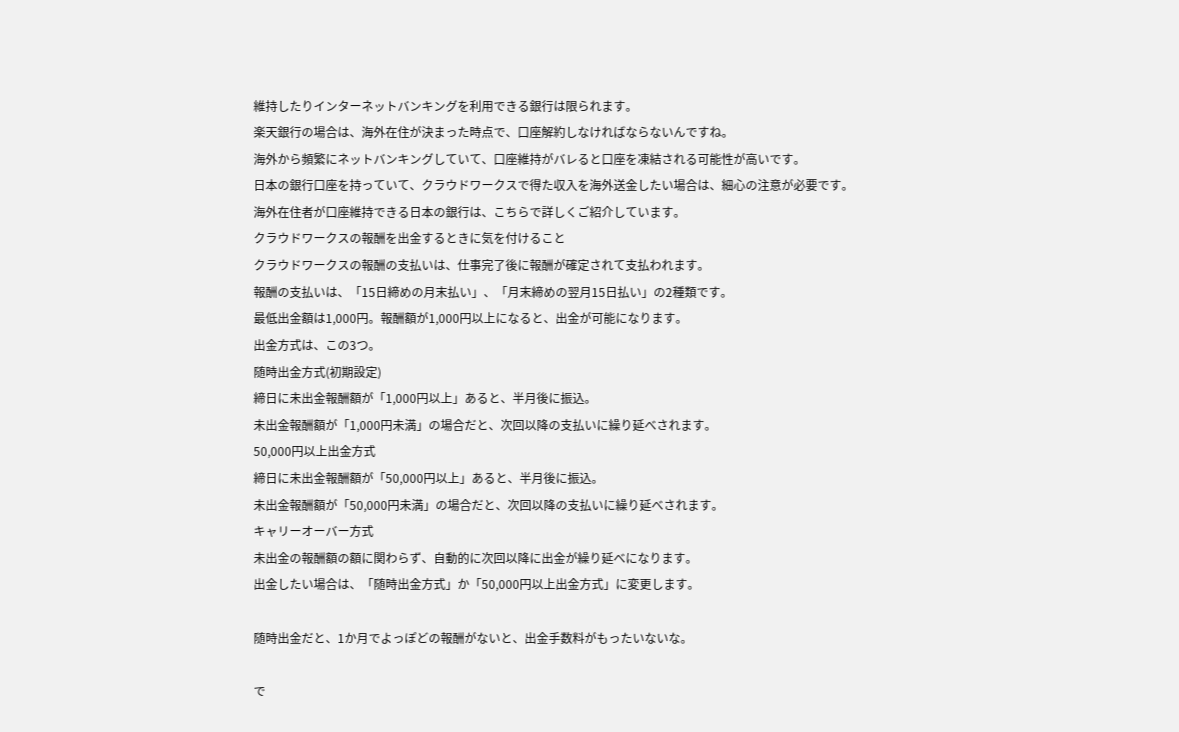維持したりインターネットバンキングを利用できる銀行は限られます。
楽天銀行の場合は、海外在住が決まった時点で、口座解約しなければならないんですね。
海外から頻繁にネットバンキングしていて、口座維持がバレると口座を凍結される可能性が高いです。
日本の銀行口座を持っていて、クラウドワークスで得た収入を海外送金したい場合は、細心の注意が必要です。
海外在住者が口座維持できる日本の銀行は、こちらで詳しくご紹介しています。
クラウドワークスの報酬を出金するときに気を付けること
クラウドワークスの報酬の支払いは、仕事完了後に報酬が確定されて支払われます。
報酬の支払いは、「15日締めの月末払い」、「月末締めの翌月15日払い」の2種類です。
最低出金額は1,000円。報酬額が1,000円以上になると、出金が可能になります。
出金方式は、この3つ。
随時出金方式(初期設定)
締日に未出金報酬額が「1,000円以上」あると、半月後に振込。
未出金報酬額が「1,000円未満」の場合だと、次回以降の支払いに繰り延べされます。
50,000円以上出金方式
締日に未出金報酬額が「50,000円以上」あると、半月後に振込。
未出金報酬額が「50,000円未満」の場合だと、次回以降の支払いに繰り延べされます。
キャリーオーバー方式
未出金の報酬額の額に関わらず、自動的に次回以降に出金が繰り延べになります。
出金したい場合は、「随時出金方式」か「50,000円以上出金方式」に変更します。

随時出金だと、1か月でよっぽどの報酬がないと、出金手数料がもったいないな。

で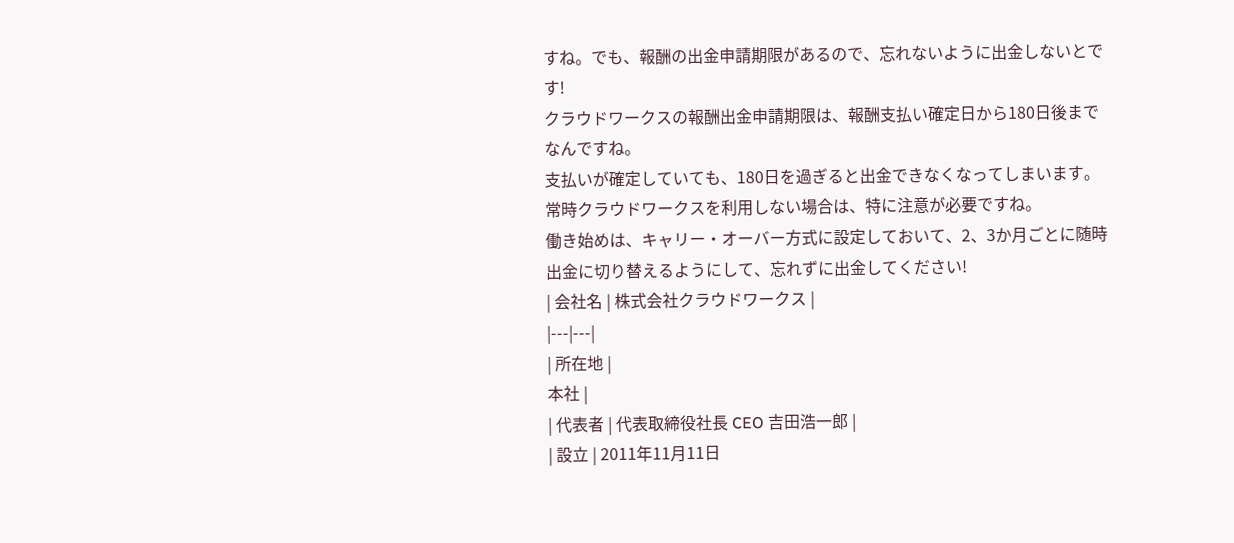すね。でも、報酬の出金申請期限があるので、忘れないように出金しないとです!
クラウドワークスの報酬出金申請期限は、報酬支払い確定日から180日後までなんですね。
支払いが確定していても、180日を過ぎると出金できなくなってしまいます。
常時クラウドワークスを利用しない場合は、特に注意が必要ですね。
働き始めは、キャリー・オーバー方式に設定しておいて、2、3か月ごとに随時出金に切り替えるようにして、忘れずに出金してください!
| 会社名 | 株式会社クラウドワークス |
|---|---|
| 所在地 |
本社 |
| 代表者 | 代表取締役社長 CEO 吉田浩一郎 |
| 設立 | 2011年11月11日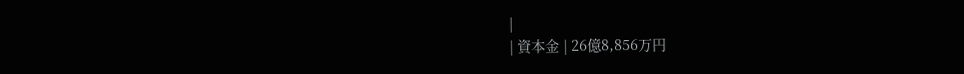|
| 資本金 | 26億8,856万円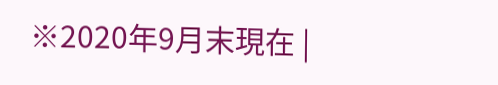※2020年9月末現在 |